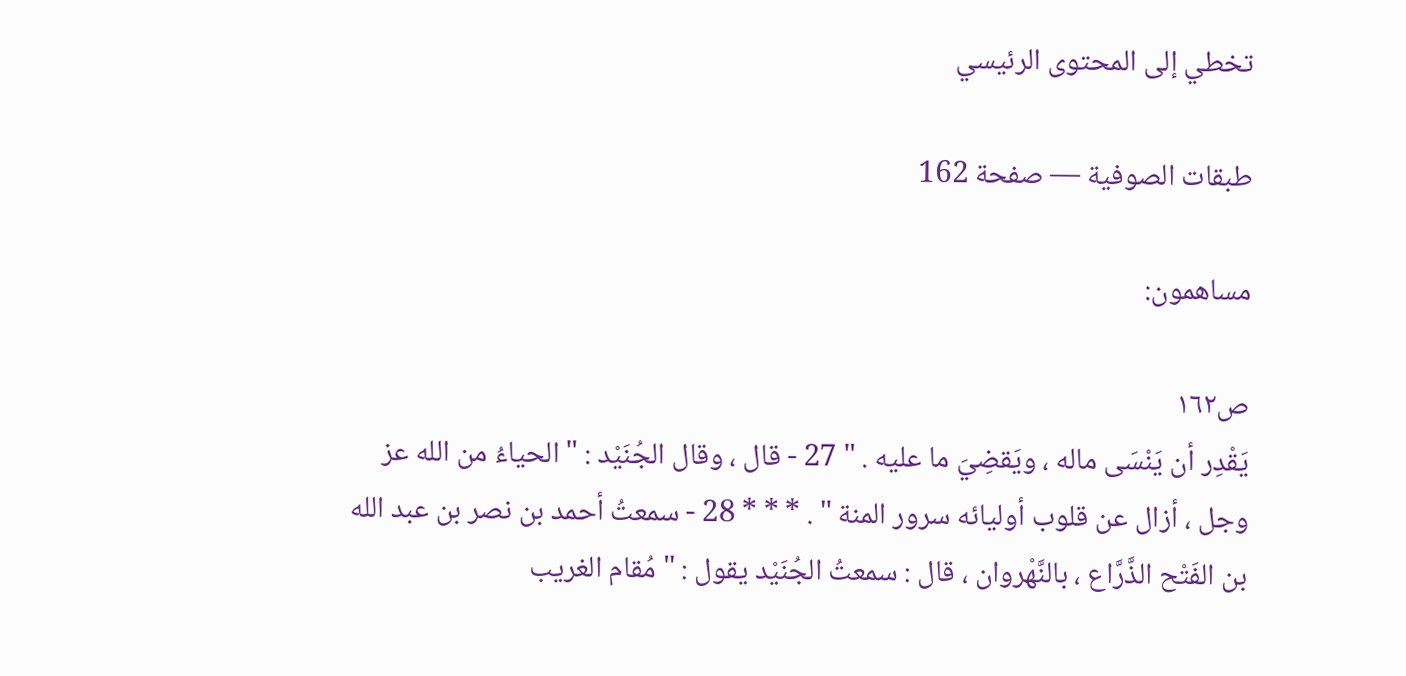تخطي إلى المحتوى الرئيسي

طبقات الصوفية — صفحة 162

مساهمون:

ص١٦٢
يَقْدِر أن يَنْسَى ماله ، ويَقضِيَ ما عليه . " 27 - قال ، وقال الجُنَيْد : " الحياءُ من الله عز وجل ، أزال عن قلوب أوليائه سرور المنة " . * * * 28 - سمعتُ أحمد بن نصر بن عبد الله بن الفَتْح الذَّرَّاع ، بالنَّهْروان ، قال : سمعتُ الجُنَيْد يقول : " مُقام الغريب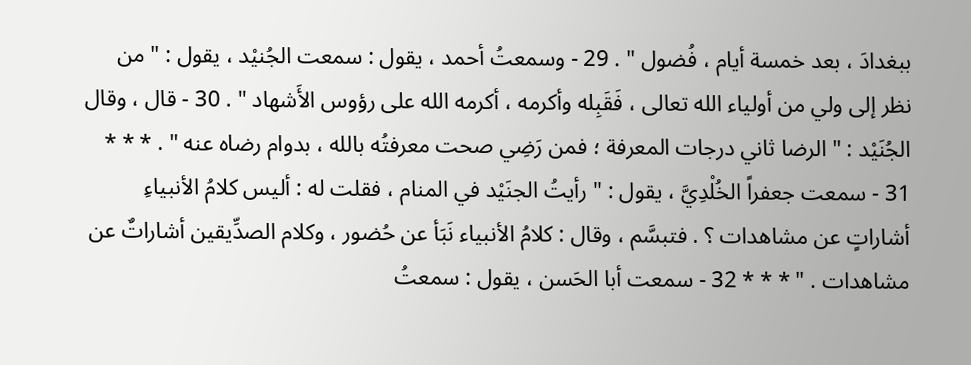ببغدادَ ، بعد خمسة أيام ، فُضول " . 29 - وسمعتُ أحمد ، يقول : سمعت الجُنيْد ، يقول : " من نظر إلى ولي من أولياء الله تعالى ، فَقَبِله وأكرمه ، أكرمه الله على رؤوس الأَشهاد " . 30 - قال ، وقال الجُنَيْد : " الرضا ثاني درجات المعرفة ؛ فمن رَضِي صحت معرفتُه بالله ، بدوام رضاه عنه " . * * * 31 - سمعت جعفراً الخُلْدِيَّ ، يقول : " رأيتُ الجنَيْد في المنام ، فقلت له : أليس كلامُ الأنبياءِ أشاراتٍ عن مشاهدات ؟ . فتبسَّم ، وقال : كلامُ الأنبياء نَبَأ عن حُضور ، وكلام الصدِّيقين أشاراتٌ عن مشاهدات . " * * * 32 - سمعت أبا الحَسن ، يقول : سمعتُ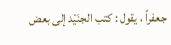جعفراً ، يقول : كتب الجنَيْد إلى بعض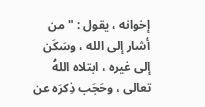إخوانه ، يقول : " من أشار إلى الله ، وسَكَن إلى غيره ، ابتلاه اللهُ تعالى ، وحَجَب ذِكرَه عن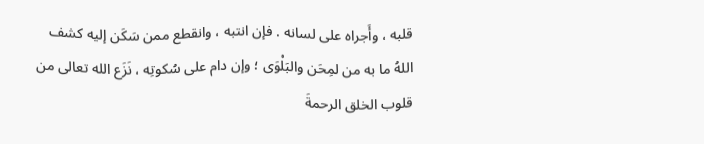قلبه ، وأَجراه على لسانه . فإن انتبه ، وانقطع ممن سَكَن إليه كشف اللهُ ما به من لمِحَن والبَلْوَى ؛ وإن دام على سُكوتِه ، نَزَع الله تعالى من قلوب الخلق الرحمةَ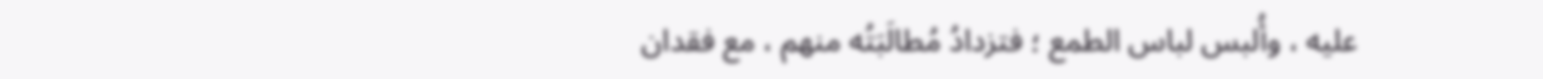عليه ، وأُلبس لباس الطمع ؛ فتزدادُ مُطالَبَتُه منهم ، مع فقدان